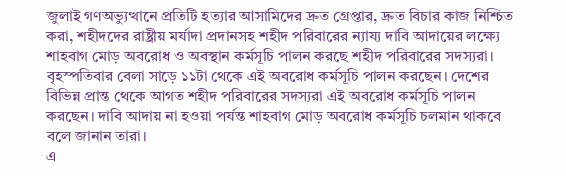জুলাই গণঅভ্যুত্থানে প্রতিটি হত্যার আসামিদের দ্রুত গ্রেপ্তার, দ্রুত বিচার কাজ নিশ্চিত করা, শহীদদের রাষ্ট্রীয় মর্যাদা প্রদানসহ শহীদ পরিবারের ন্যায্য দাবি আদায়ের লক্ষ্যে শাহবাগ মোড় অবরোধ ও অবস্থান কর্মসূচি পালন করছে শহীদ পরিবারের সদস্যরা।
বৃহস্পতিবার বেলা সাড়ে ১১টা থেকে এই অবরোধ কর্মসূচি পালন করছেন। দেশের বিভিন্ন প্রান্ত থেকে আগত শহীদ পরিবারের সদস্যরা এই অবরোধ কর্মসূচি পালন করছেন। দাবি আদায় না হওয়া পর্যন্ত শাহবাগ মোড় অবরোধ কর্মসূচি চলমান থাকবে বলে জানান তারা।
এ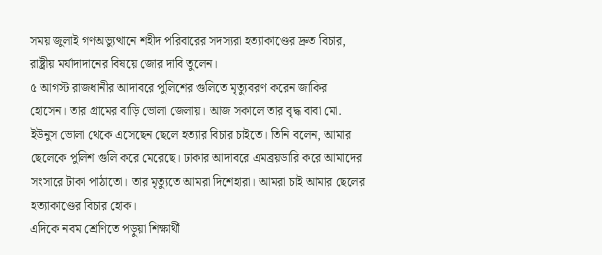সময় জুলাই গণঅভ্যুত্থানে শহীদ পরিবারের সদস্যরা হত্যাকাণ্ডের দ্রুত বিচার, রাষ্ট্রীয় মর্যাদাদানের বিষয়ে জোর দাবি তুলেন।
৫ আগস্ট রাজধানীর আদাবরে পুলিশের গুলিতে মৃত্যুবরণ করেন জাকির হোসেন। তার গ্রামের বাড়ি ভোলা জেলায়। আজ সকালে তার বৃদ্ধ বাবা মো. ইউনুস ভোলা থেকে এসেছেন ছেলে হত্যার বিচার চাইতে। তিনি বলেন, আমার ছেলেকে পুলিশ গুলি করে মেরেছে। ঢাকার আদাবরে এমব্রয়ডারি করে আমাদের সংসারে টাকা পাঠাতো। তার মৃত্যুতে আমরা দিশেহারা। আমরা চাই আমার ছেলের হত্যাকাণ্ডের বিচার হোক।
এদিকে নবম শ্রেণিতে পড়ুয়া শিক্ষার্থী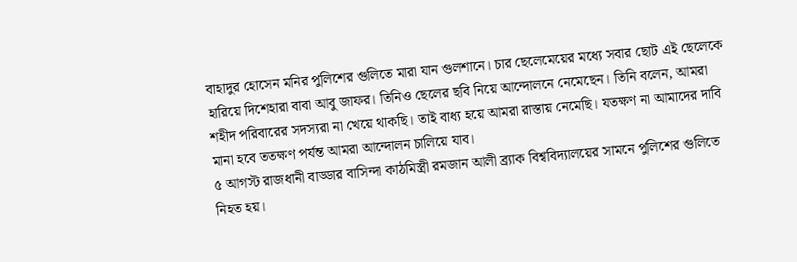বাহাদুর হোসেন মনির পুলিশের গুলিতে মারা যান গুলশানে। চার ছেলেমেয়ের মধ্যে সবার ছোট এই ছেলেকে হারিয়ে দিশেহারা বাবা আবু জাফর। তিনিও ছেলের ছবি নিয়ে আন্দোলনে নেমেছেন। তিনি বলেন, আমরা শহীদ পরিবারের সদস্যরা না খেয়ে থাকছি। তাই বাধ্য হয়ে আমরা রাস্তায় নেমেছি। যতক্ষণ না আমাদের দাবি মানা হবে ততক্ষণ পর্যন্ত আমরা আন্দোলন চালিয়ে যাব।
৫ আগস্ট রাজধানী বাড্ডার বাসিন্দা কাঠমিস্ত্রী রমজান আলী ব্র্যাক বিশ্ববিদ্যালয়ের সামনে পুলিশের গুলিতে নিহত হয়।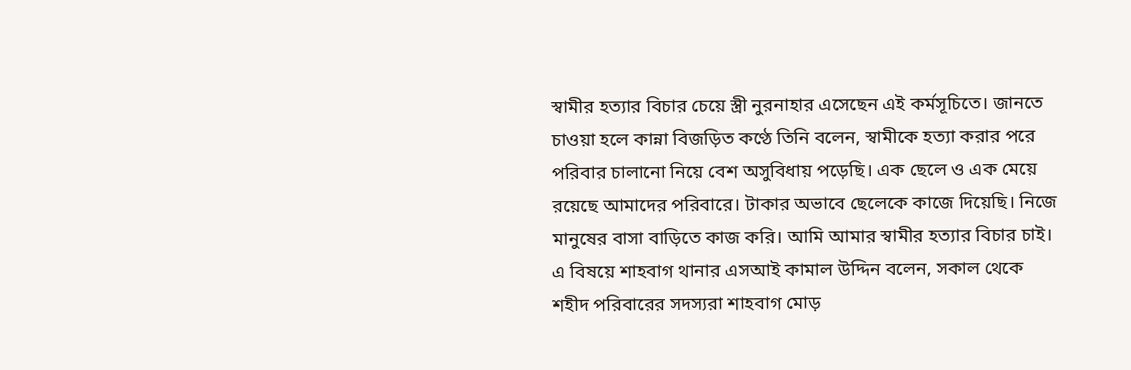স্বামীর হত্যার বিচার চেয়ে স্ত্রী নুরনাহার এসেছেন এই কর্মসূচিতে। জানতে চাওয়া হলে কান্না বিজড়িত কণ্ঠে তিনি বলেন, স্বামীকে হত্যা করার পরে পরিবার চালানো নিয়ে বেশ অসুবিধায় পড়েছি। এক ছেলে ও এক মেয়ে রয়েছে আমাদের পরিবারে। টাকার অভাবে ছেলেকে কাজে দিয়েছি। নিজে মানুষের বাসা বাড়িতে কাজ করি। আমি আমার স্বামীর হত্যার বিচার চাই।
এ বিষয়ে শাহবাগ থানার এসআই কামাল উদ্দিন বলেন, সকাল থেকে শহীদ পরিবারের সদস্যরা শাহবাগ মোড়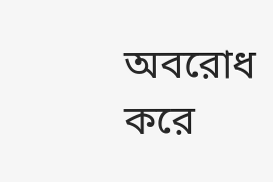অবরোধ করে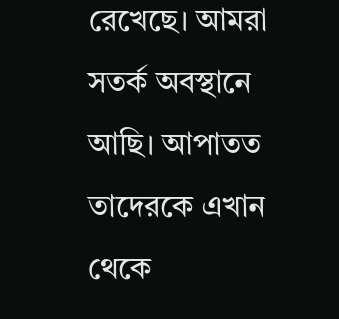রেখেছে। আমরা সতর্ক অবস্থানে আছি। আপাতত তাদেরকে এখান থেকে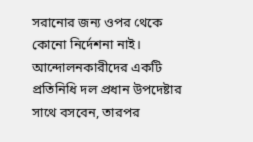সরানোর জন্য ওপর থেকে কোনো নির্দেশনা নাই। আন্দোলনকারীদের একটি প্রতিনিধি দল প্রধান উপদেষ্টার সাথে বসবেন, তারপর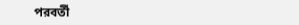পরবর্তী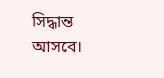সিদ্ধান্ত আসবে।